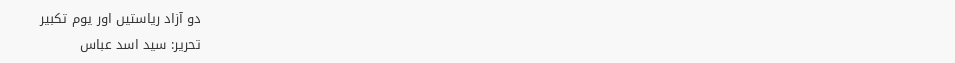دو آزاد ریاستیں اور یوم تکبیر
تحریر: سید اسد عباس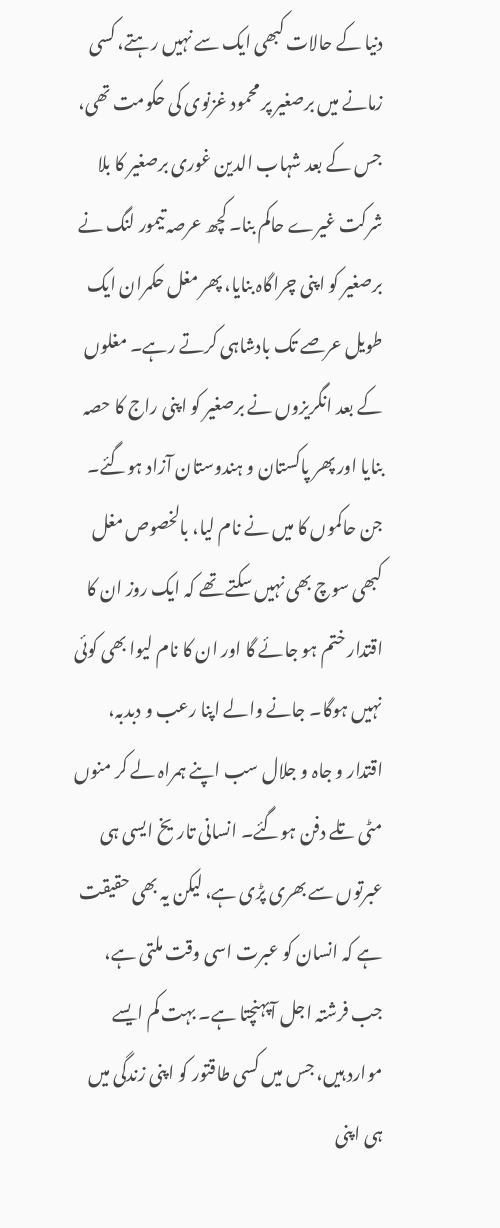دنیا کے حالات کبھی ایک سے نہیں رہتے، کسی زمانے میں برصغیر پر محمود غزنوی کی حکومت تھی، جس کے بعد شہاب الدین غوری برصغیر کا بلا شرکت غیرے حاکم بنا۔ کچھ عرصہ تیمور لنگ نے برصغیر کو اپنی چراگاہ بنایا، پھر مغل حکمران ایک طویل عرصے تک بادشاہی کرتے رہے۔ مغلوں کے بعد انگریزوں نے برصغیر کو اپنی راج کا حصہ بنایا اور پھر پاکستان و ہندوستان آزاد ہوگئے۔ جن حاکموں کا میں نے نام لیا، بالخصوص مغل کبھی سوچ بھی نہیں سکتے تھے کہ ایک روز ان کا اقتدار ختم ہو جائے گا اور ان کا نام لیوا بھی کوئی نہیں ہوگا۔ جانے والے اپنا رعب و دبدبہ، اقتدار و جاہ و جلال سب اپنے ہمراہ لے کر منوں مٹی تلے دفن ہوگئے۔ انسانی تاریخ ایسی ہی عبرتوں سے بھری پڑی ہے، لیکن یہ بھی حقیقت ہے کہ انسان کو عبرت اسی وقت ملتی ہے، جب فرشتہ اجل آپہنچتا ہے۔ بہت کم ایسے موارد ہیں، جس میں کسی طاقتور کو اپنی زندگی میں ہی اپنی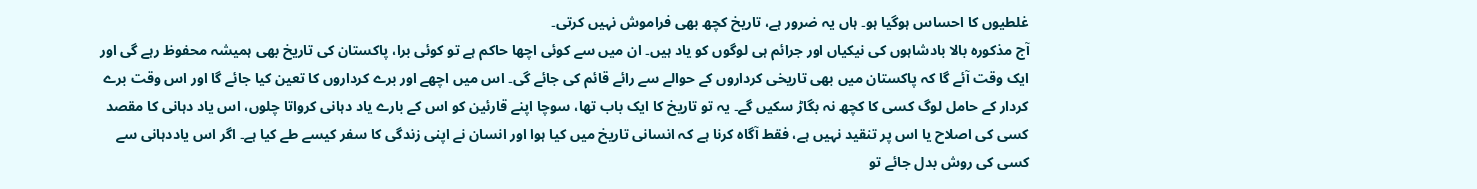غلطیوں کا احساس ہوگیا ہو۔ ہاں یہ ضرور ہے، تاریخ کچھ بھی فراموش نہیں کرتی۔
آج مذکورہ بالا بادشاہوں کی نیکیاں اور جرائم ہی لوگوں کو یاد ہیں۔ ان میں سے کوئی اچھا حاکم ہے تو کوئی برا، پاکستان کی تاریخ بھی ہمیشہ محفوظ رہے گی اور ایک وقت آئے گا کہ پاکستان میں بھی تاریخی کرداروں کے حوالے سے رائے قائم کی جائے گی۔ اس میں اچھے اور برے کرداروں کا تعین کیا جائے گا اور اس وقت برے کردار کے حامل لوگ کسی کا کچھ نہ بگاڑ سکیں گے۔ یہ تو تاریخ کا ایک باب تھا، سوچا اپنے قارئین کو اس کے بارے یاد دہانی کرواتا چلوں، اس یاد دہانی کا مقصد کسی کی اصلاح یا اس پر تنقید نہیں ہے، فقط آگاہ کرنا ہے کہ انسانی تاریخ میں کیا ہوا اور انسان نے اپنی زندگی کا سفر کیسے طے کیا ہے۔ اگر اس یاددہانی سے کسی کی روش بدل جائے تو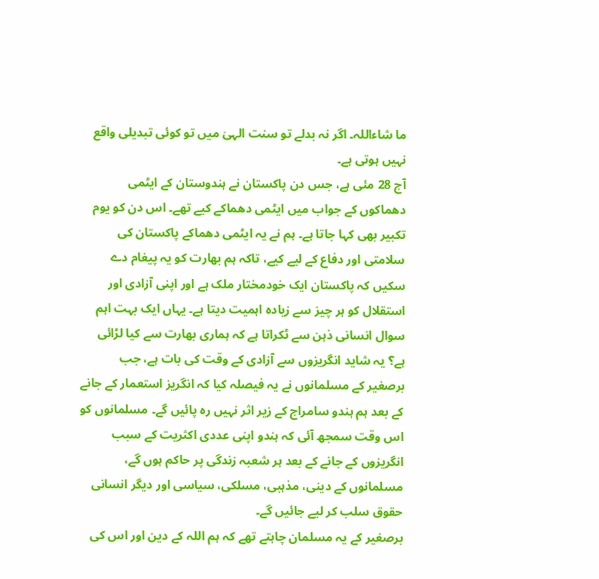ما شاءاللہ۔ اگر نہ بدلے تو سنت الہیٰ میں تو کوئی تبدیلی واقع نہیں ہوتی ہے۔
آج 28 مئی ہے، جس دن پاکستان نے ہندوستان کے ایٹمی دھماکوں کے جواب میں ایٹمی دھماکے کیے تھے۔ اس دن کو یوم تکبیر بھی کہا جاتا ہے۔ ہم نے یہ ایٹمی دھماکے پاکستان کی سلامتی اور دفاع کے لیے کیے، تاکہ ہم بھارت کو یہ پیغام دے سکیں کہ پاکستان ایک خودمختار ملک ہے اور اپنی آزادی اور استقلال کو ہر چیز سے زیادہ اہمیت دیتا ہے۔ یہاں ایک بہت اہم سوال انسانی ذہن سے ٹکراتا ہے کہ ہماری بھارت سے کیا لڑائی ہے؟ یہ شاید انگریزوں سے آزادی کے وقت کی بات ہے، جب برصغیر کے مسلمانوں نے یہ فیصلہ کیا کہ انگریز استعمار کے جانے کے بعد ہم ہندو سامراج کے زیر اثر نہیں رہ پائیں گے۔ مسلمانوں کو اس وقت سمجھ آئی کہ ہندو اپنی عددی اکثریت کے سبب انگریزوں کے جانے کے بعد ہر شعبہ زندگی پر حاکم ہوں گے، مسلمانوں کے دینی، مذہبی، مسلکی، سیاسی اور دیگر انسانی حقوق سلب کر لیے جائیں گے۔
برصغیر کے یہ مسلمان چاہتے تھے کہ ہم اللہ کے دین اور اس کی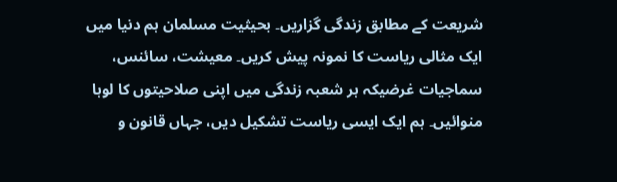شریعت کے مطابق زندگی گزاریں۔ بحیثیت مسلمان ہم دنیا میں ایک مثالی ریاست کا نمونہ پیش کریں۔ معیشت، سائنس، سماجیات غرضیکہ ہر شعبہ زندگی میں اپنی صلاحیتوں کا لوہا منوائیں۔ ہم ایک ایسی ریاست تشکیل دیں، جہاں قانون و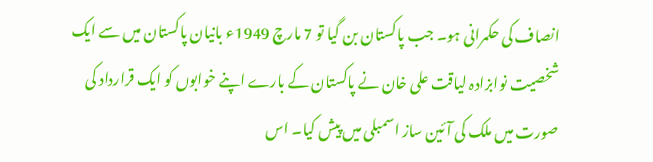انصاف کی حکمرانی ہو۔ جب پاکستان بن گیا تو 7 مارچ 1949ء بانیان پاکستان میں سے ایک شخصیت نوابزادہ لیاقت علی خان نے پاکستان کے بارے اپنے خوابوں کو ایک قرارداد کی صورت میں ملک کی آئین ساز اسمبلی میں پیش کیا۔ اس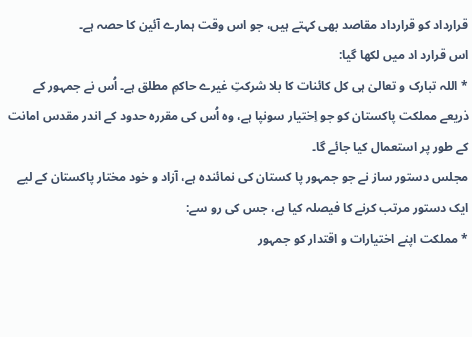قرارداد کو قرارداد مقاصد بھی کہتے ہیں، جو اس وقت ہمارے آئین کا حصہ ہے۔
اس قرارد اد میں لکھا گیا:
* اللہ تبارک و تعالیٰ ہی کل کائنات کا بلا شرکتِ غیرے حاکمِ مطلق ہے۔ اُس نے جمہور کے ذریعے مملکت پاکستان کو جو اِختیار سونپا ہے، وہ اُس کی مقررہ حدود کے اندر مقدس امانت کے طور پر استعمال کیا جائے گا۔
مجلس دستور ساز نے جو جمہور پا کستان کی نمائندہ ہے، آزاد و خود مختار پاکستان کے لیے ایک دستور مرتب کرنے کا فیصلہ کیا ہے، جس کی رو سے:
* مملکت اپنے اختیارات و اقتدار کو جمہور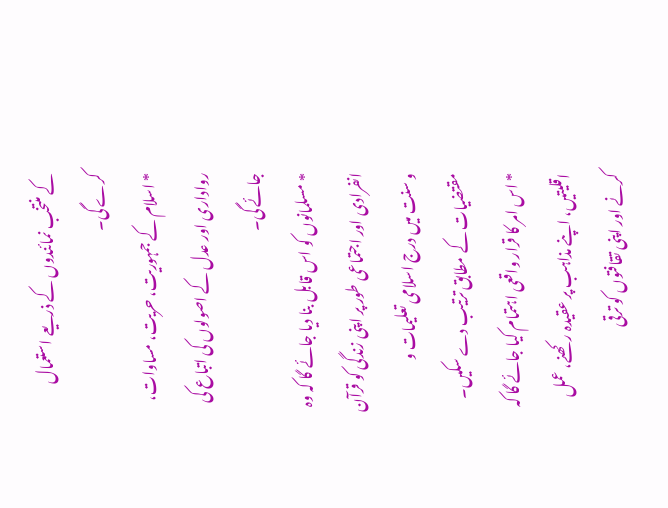کے منتخب نمائندوں کے ذریعے استعمال کرے گی۔
* اسلام کے جمہوریت، حریت، مساوات، رواداری اور عدل کے اصولوں کی اتباع کی جائے گی۔
* مسلمانوں کو اس قابل بنا دیا جائے گا کہ وہ انفرادی اور اجتماعی طور پر اپنی زندگی کو قرآن و سنت میں درج اسلامی تعلیمات و مقتضیات کے مطابق ترتیب دے سکیں۔
* اس امر کا قرار واقعی اہتمام کیا جائے گا کہ اقلیتیں، اپنے مذاہب پر عقیدہ رکھنے، عمل کرنے اور اپنی تقافتوں کو ترقی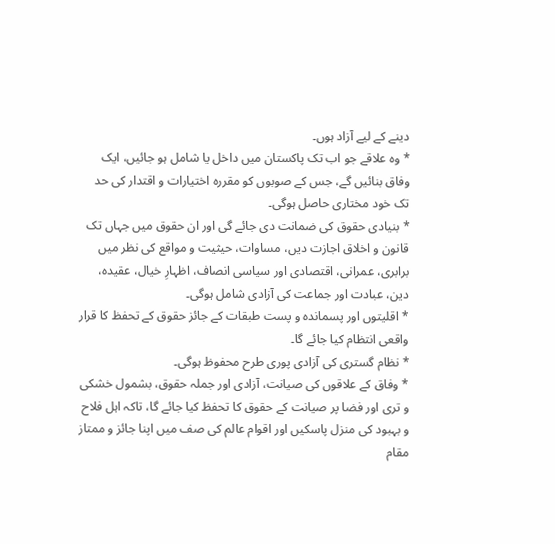دینے کے لیے آزاد ہوں۔
* وہ علاقے جو اب تک پاکستان میں داخل یا شامل ہو جائیں، ایک وفاق بنائیں گے، جس کے صوبوں کو مقررہ اختیارات و اقتدار کی حد تک خود مختاری حاصل ہوگی۔
* بنیادی حقوق کی ضمانت دی جائے گی اور ان حقوق میں جہاں تک قانون و اخلاق اجازت دیں، مساوات، حیثیت و مواقع کی نظر میں برابری، عمرانی، اقتصادی اور سیاسی انصاف، اظہارِ خیال، عقیدہ، دین، عبادت اور جماعت کی آزادی شامل ہوگی۔
* اقلیتوں اور پسماندہ و پست طبقات کے جائز حقوق کے تحفظ کا قرار واقعی انتظام کیا جائے گا۔
* نظام گستری کی آزادی پوری طرح محفوظ ہوگی۔
* وفاق کے علاقوں کی صیانت، آزادی اور جملہ حقوق، بشمول خشکی و تری اور فضا پر صیانت کے حقوق کا تحفظ کیا جائے گا، تاکہ اہل فلاح و بہبود کی منزل پاسکیں اور اقوام عالم کی صف میں اپنا جائز و ممتاز مقام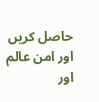حاصل کریں اور امن عالم اور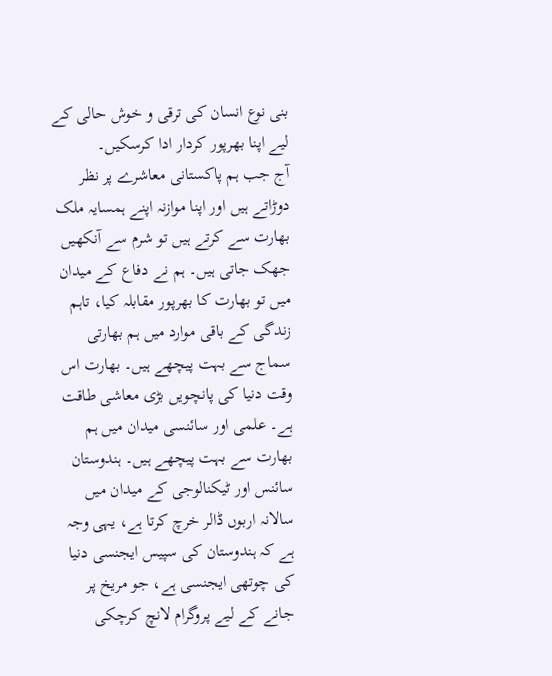بنی نوع انسان کی ترقی و خوش حالی کے لیے اپنا بھرپور کردار ادا کرسکیں۔
آج جب ہم پاکستانی معاشرے پر نظر دوڑاتے ہیں اور اپنا موازنہ اپنے ہمسایہ ملک بھارت سے کرتے ہیں تو شرم سے آنکھیں جھک جاتی ہیں۔ ہم نے دفاع کے میدان میں تو بھارت کا بھرپور مقابلہ کیا، تاہم زندگی کے باقی موارد میں ہم بھارتی سماج سے بہت پیچھے ہیں۔ بھارت اس وقت دنیا کی پانچویں بڑی معاشی طاقت ہے۔ علمی اور سائنسی میدان میں ہم بھارت سے بہت پیچھے ہیں۔ ہندوستان سائنس اور ٹیکنالوجی کے میدان میں سالانہ اربوں ڈالر خرچ کرتا ہے، یہی وجہ ہے کہ ہندوستان کی سپیس ایجنسی دنیا کی چوتھی ایجنسی ہے، جو مریخ پر جانے کے لیے پروگرام لانچ کرچکی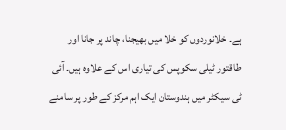ہے۔ خلانوردوں کو خلا میں بھیجنا، چاند پر جانا اور طاقتور ٹیلی سکوپس کی تیاری اس کے علاوہ ہیں۔ آئی ٹی سیکٹر میں ہندوستان ایک اہم مرکز کے طور پر سامنے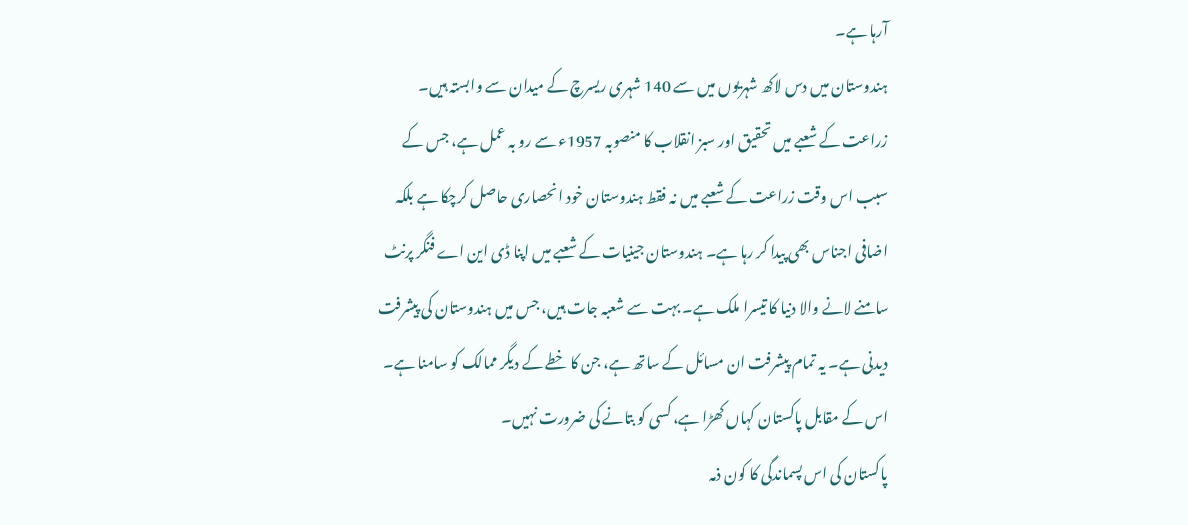آرہا ہے۔
ہندوستان میں دس لاکھ شہریوں میں سے 140 شہری ریسرچ کے میدان سے وابستہ ہیں۔ زراعت کے شعبے میں تحقیق اور سبز انقلاب کا منصوبہ 1957ء سے رو بہ عمل ہے، جس کے سبب اس وقت زراعت کے شعبے میں نہ فقط ہندوستان خود انحصاری حاصل کرچکا ہے بلکہ اضافی اجناس بھی پیدا کر رہا ہے۔ ہندوستان جینیات کے شعبے میں اپنا ڈی این اے فنگر پرنٹ سامنے لانے والا دنیا کا تیسرا ملک ہے۔ بہت سے شعبہ جات ہیں، جس میں ہندوستان کی پیشرفت دیدنی ہے۔ یہ تمام پیشرفت ان مسائل کے ساتھ ہے، جن کا خطے کے دیگر ممالک کو سامنا ہے۔ اس کے مقابل پاکستان کہاں کھڑا ہے، کسی کو بتانے کی ضرورت نہیں۔
پاکستان کی اس پسماندگی کا کون ذمہ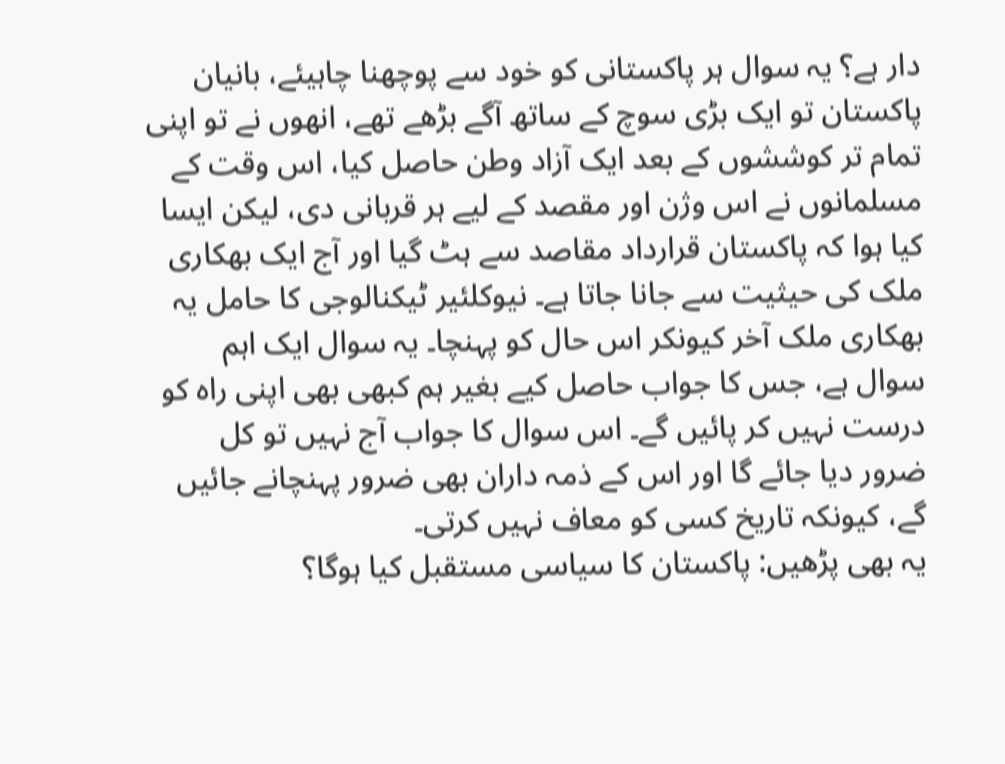دار ہے؟ یہ سوال ہر پاکستانی کو خود سے پوچھنا چاہیئے، بانیان پاکستان تو ایک بڑی سوچ کے ساتھ آگے بڑھے تھے، انھوں نے تو اپنی تمام تر کوششوں کے بعد ایک آزاد وطن حاصل کیا، اس وقت کے مسلمانوں نے اس وژن اور مقصد کے لیے ہر قربانی دی، لیکن ایسا کیا ہوا کہ پاکستان قرارداد مقاصد سے ہٹ گیا اور آج ایک بھکاری ملک کی حیثیت سے جانا جاتا ہے۔ نیوکلئیر ٹیکنالوجی کا حامل یہ بھکاری ملک آخر کیونکر اس حال کو پہنچا۔ یہ سوال ایک اہم سوال ہے، جس کا جواب حاصل کیے بغیر ہم کبھی بھی اپنی راہ کو درست نہیں کر پائیں گے۔ اس سوال کا جواب آج نہیں تو کل ضرور دیا جائے گا اور اس کے ذمہ داران بھی ضرور پہنچانے جائیں گے، کیونکہ تاریخ کسی کو معاف نہیں کرتی۔
یہ بھی پڑھیں: پاکستان کا سیاسی مستقبل کیا ہوگا؟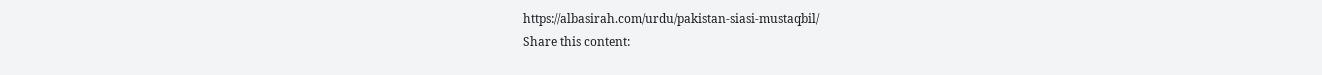https://albasirah.com/urdu/pakistan-siasi-mustaqbil/
Share this content: